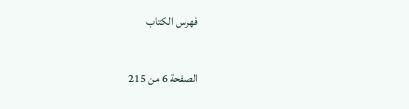فهرس الكتاب

الصفحة 6 من 215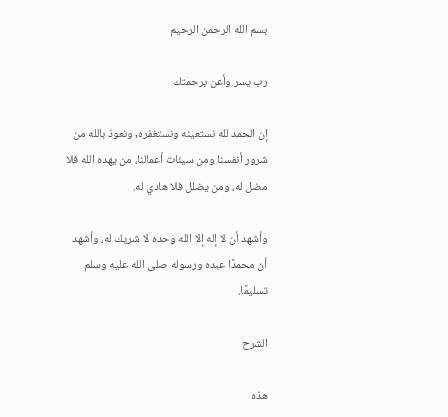بسم الله الرحمن الرحيم

رب يسر وأعن برحمتك

إن الحمد لله نستعينه ونستغفره, ونعوذ بالله من شرور أنفسنا ومن سيئات أعمالنا، من يهده الله فلا مضل له، ومن يضلل فلا هادي له.

وأشهد أن لا إله إلا الله وحده لا شريك له، وأشهد أن محمدًا عبده ورسوله صلى الله عليه وسلم تسليمًا.

الشرح

هذه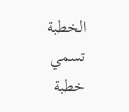الخطبة تسمي خطبة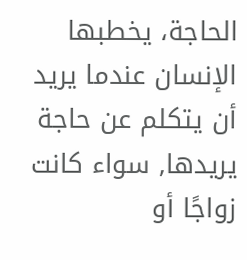الحاجة، يخطبها الإنسان عندما يريد أن يتكلم عن حاجة يريدها, سواء كانت زواجًا أو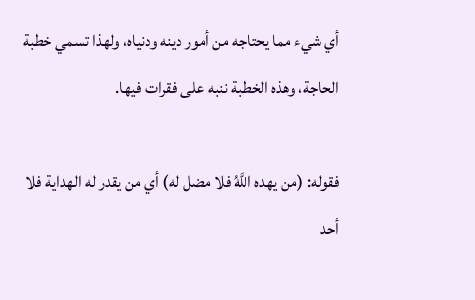أي شيء مما يحتاجه من أمور دينه ودنياه، ولهذا تسمي خطبة الحاجة، وهذه الخطبة ننبه على فقرات فيها.

فقوله: (من يهده اللَّهُ فلا مضل له) أي من يقدر له الهداية فلا أحد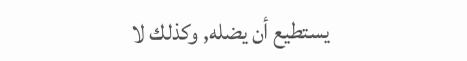يستطيع أن يضله, وكذلك لا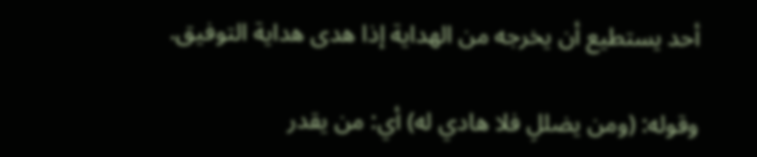أحد يستطيع أن يخرجه من الهداية إذا هدى هداية التوفيق.

وقوله: (ومن يضللِ فلا هادي له) أي: من يقدر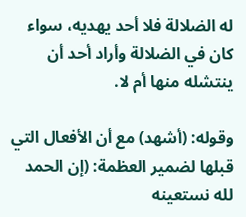له الضلالة فلا أحد يهديه، سواء كان في الضلالة وأراد أحد أن ينتشله منها أم لا.

وقوله: (أشهد) مع أن الأفعال التي قبلها لضمير العظمة: (إن الحمد لله نستعينه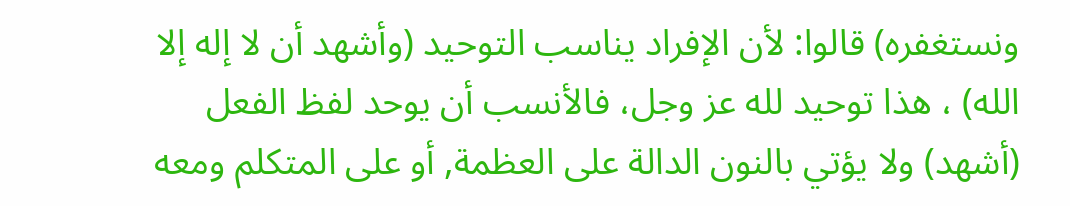ونستغفره) قالوا: لأن الإفراد يناسب التوحيد (وأشهد أن لا إله إلا الله) ، هذا توحيد لله عز وجل، فالأنسب أن يوحد لفظ الفعل (أشهد) ولا يؤتي بالنون الدالة على العظمة, أو على المتكلم ومعه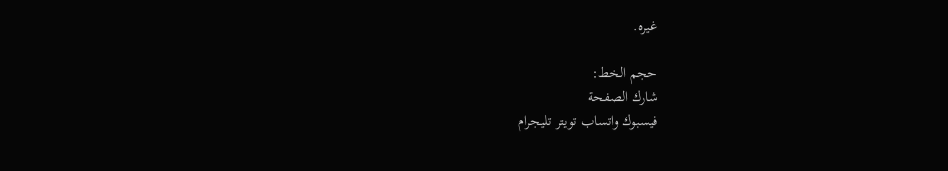غيره.

حجم الخط:
شارك الصفحة
فيسبوك واتساب تويتر تليجرام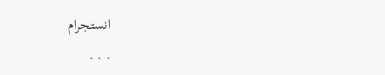انستجرام
. . .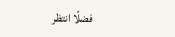فضلًا انتظر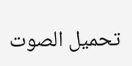تحميل الصوت